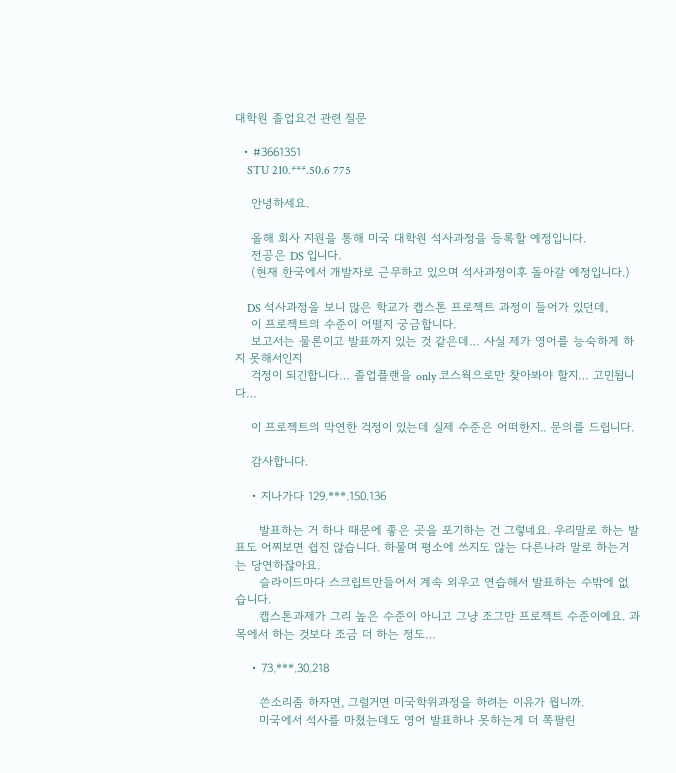대학원 졸업요건 관련 질문

  • #3661351
    STU 210.***.50.6 775

    안녕하세요.

    올해 회사 지원을 통해 미국 대학원 석사과정을 등록할 예정입니다.
    전공은 DS 입니다.
    (현재 한국에서 개발자로 근무하고 있으며 석사과정이후 돌아갈 예정입니다.)

    DS 석사과정을 보니 많은 학교가 캡스톤 프로젝트 과정이 들어가 있던데,
    이 프로젝트의 수준이 어떨지 궁금합니다.
    보고서는 물론이고 발표까지 있는 것 같은데… 사실 제가 영어를 능숙하게 하지 못해서인지
    걱정이 되긴합니다… 졸업플랜을 only 코스웍으로만 찾아봐야 할지… 고민됩니다…

    이 프로젝트의 막연한 걱정이 있는데 실제 수준은 어떠한지.. 문의를 드립니다.

    감사합니다.

    • 지나가다 129.***.150.136

      발표하는 거 하나 때문에 좋은 곳을 포기하는 건 그렇네요. 우리말로 하는 발표도 어찌보면 쉽진 않습니다. 하물며 평소에 쓰지도 않는 다른나라 말로 하는거는 당연하잖아요.
      슬라이드마다 스크립트만들어서 계속 외우고 연습해서 발표하는 수밖에 없습니다.
      캡스톤과제가 그리 높은 수준이 아니고 그냥 조그만 프로젝트 수준이예요. 과목에서 하는 것보다 조금 더 하는 정도…

    • 73.***.30.218

      쓴소리좀 하자면, 그럴거면 미국학위과정을 하려는 이유가 뭡니까.
      미국에서 석사를 마쳤는데도 영어 발표하나 못하는게 더 쪽팔린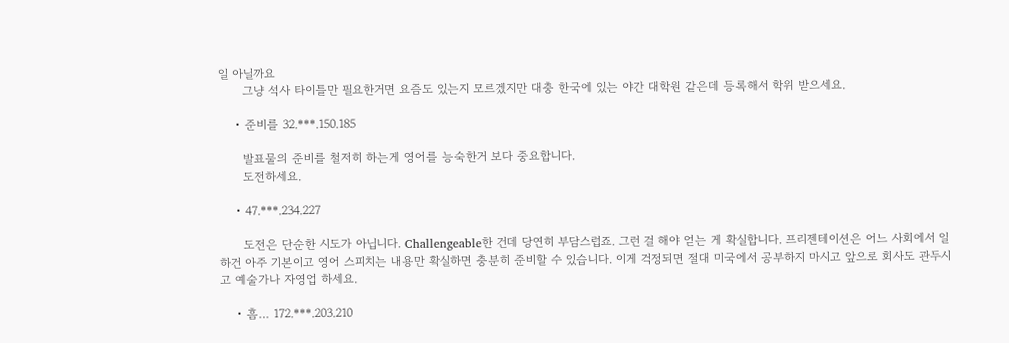일 아닐까요
      그냥 석사 타이틀만 필요한거면 요즘도 있는지 모르겠지만 대충 한국에 있는 야간 대학원 같은데 등록해서 학위 받으세요.

    • 준비를 32.***.150.185

      발표물의 준비를 철저히 하는게 영어를 능숙한거 보다 중요합니다.
      도전하세요.

    • 47.***.234.227

      도전은 단순한 시도가 아닙니다. Challengeable한 건데 당연히 부담스럽죠. 그런 걸 해야 얻는 게 확실합니다. 프리젠테이션은 어느 사회에서 일하건 아주 기본이고 영어 스피치는 내용만 확실하면 충분히 준비할 수 있습니다. 이게 걱정되면 절대 미국에서 공부하지 마시고 앞으로 회사도 관두시고 예술가나 자영업 하세요.

    • 흠… 172.***.203.210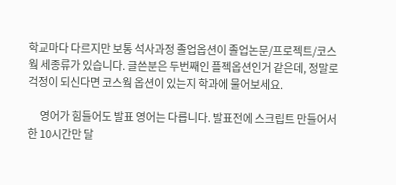학교마다 다르지만 보통 석사과정 졸업옵션이 졸업논문/프로젝트/코스웤 세종류가 있습니다. 글쓴분은 두번째인 플젝옵션인거 같은데, 정말로 걱정이 되신다면 코스웤 옵션이 있는지 학과에 물어보세요.

      영어가 힘들어도 발표 영어는 다릅니다. 발표전에 스크립트 만들어서 한 10시간만 달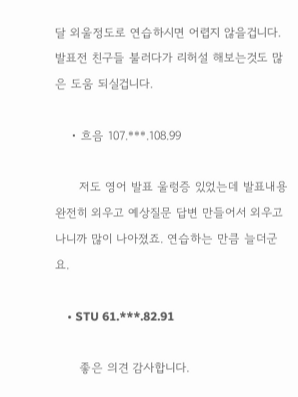달 외울정도로 연습하시면 어렵지 않을겁니다. 발표전 친구들 불러다가 리허설 해보는것도 많은 도움 되실겁니다.

    • 흐음 107.***.108.99

      저도 영어 발표 울렁증 있었는데 발표내용 완전히 외우고 예상질문 답변 만들어서 외우고 나니까 많이 나아졌죠. 연습하는 만큼 늘더군요.

    • STU 61.***.82.91

      좋은 의견 감사합니다.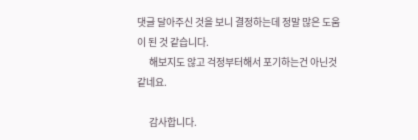댓글 달아주신 것을 보니 결정하는데 정말 많은 도움이 된 것 같습니다.
      해보지도 않고 걱정부터해서 포기하는건 아닌것 같네요.

      감사합니다.